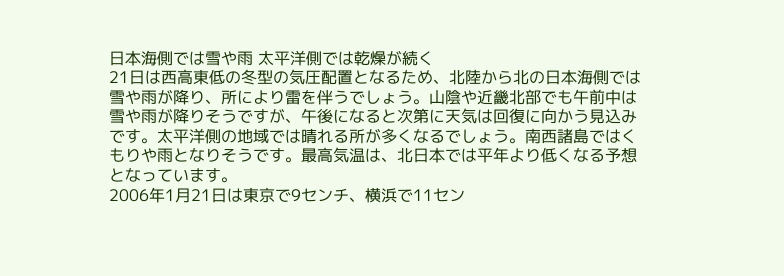日本海側では雪や雨 太平洋側では乾燥が続く
21日は西高東低の冬型の気圧配置となるため、北陸から北の日本海側では雪や雨が降り、所により雷を伴うでしょう。山陰や近畿北部でも午前中は雪や雨が降りそうですが、午後になると次第に天気は回復に向かう見込みです。太平洋側の地域では晴れる所が多くなるでしょう。南西諸島ではくもりや雨となりそうです。最高気温は、北日本では平年より低くなる予想となっています。
2006年1月21日は東京で9センチ、横浜で11セン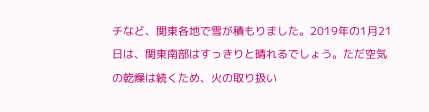チなど、関東各地で雪が積もりました。2019年の1月21日は、関東南部はすっきりと晴れるでしょう。ただ空気の乾燥は続くため、火の取り扱い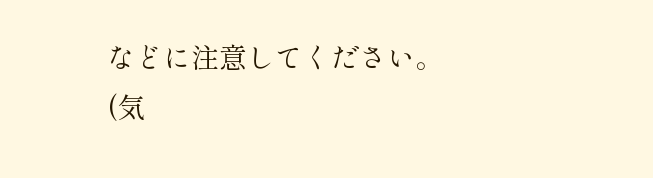などに注意してください。
(気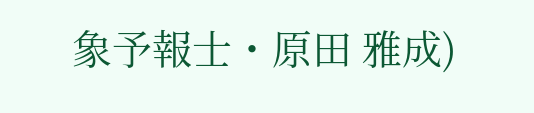象予報士・原田 雅成)